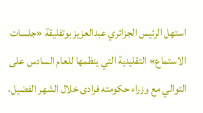استهل الرئيس الجزائري عبدالعزيز بوتفليقة «جلسات الاستماع» التقليدية التي ينظمها للعام السادس على التوالي مع وزراء حكومته فرادى خلال الشهر الفضيل،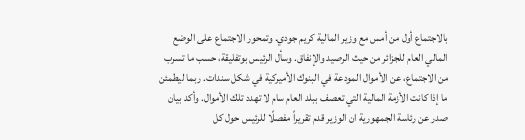بالاجتماع أول من أمس مع وزير المالية كريم جودي. وتمحور الاجتماع على الوضع المالي العام للجزائر من حيث الرصيد والإنفاق. وسأل الرئيس بوتفليقة، حسب ما تسرب من الاجتماع، عن الأموال المودعة في البنوك الأميركية في شكل سندات. ربما ليطمئن ما إذا كانت الأزمة المالية التي تعصف ببلد العام سام لا تهدد تلك الأموال. وأكد بيان صدر عن رئاسة الجمهورية ان الوزير قدم تقريراً مفصلًا للرئيس حول كل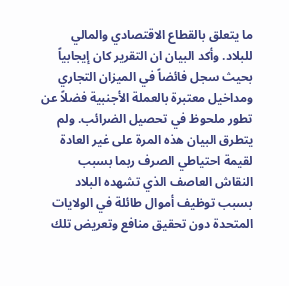ما يتعلق بالقطاع الاقتصادي والمالي للبلاد. وأكد البيان ان التقرير كان إيجابياً بحيث سجل فائضاً في الميزان التجاري ومداخيل معتبرة بالعملة الأجنبية فضلاً عن تطور ملحوظ في تحصيل الضرائب. ولم يتطرق البيان هذه المرة على غير العادة لقيمة احتياطي الصرف ربما بسبب النقاش العاصف الذي تشهده البلاد بسبب توظيف أموال طائلة في الولايات المتحدة دون تحقيق منافع وتعريض تلك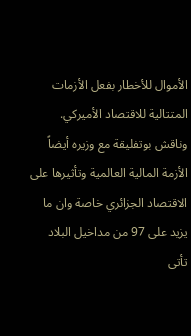الأموال للأخطار بفعل الأزمات المتتالية للاقتصاد الأميركي. وناقش بوتفليقة مع وزيره أيضاً الأزمة المالية العالمية وتأثيرها على الاقتصاد الجزائري خاصة وان ما يزيد على 97 من مداخيل البلاد تأتى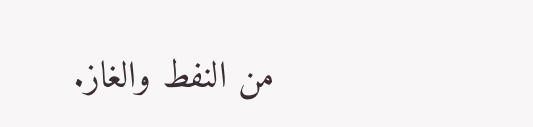من النفط والغاز.